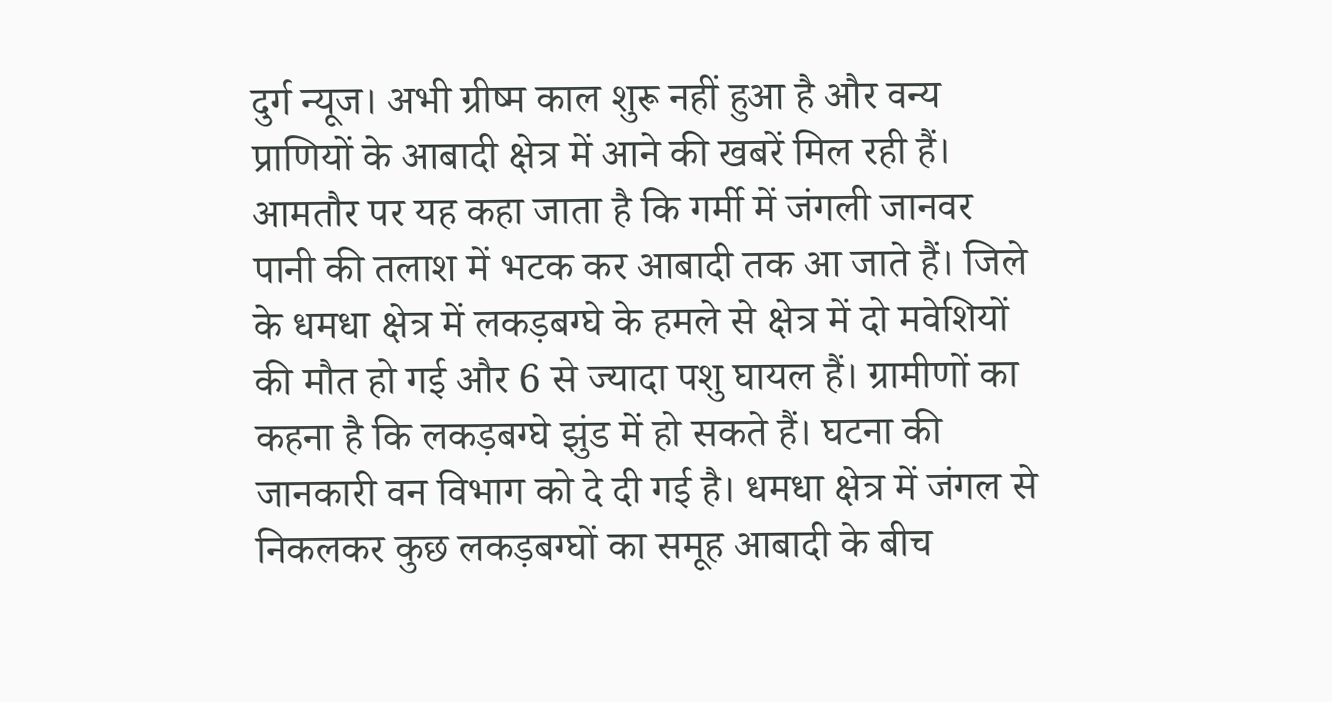दुर्ग न्यूज। अभी ग्रीष्म काल शुरू नहीं हुआ है और वन्य प्राणियों के आबादी क्षेत्र में आने की खबरें मिल रही हैं। आमतौर पर यह कहा जाता है कि गर्मी में जंगली जानवर पानी की तलाश में भटक कर आबादी तक आ जाते हैं। जिले के धमधा क्षेत्र में लकड़बग्घे के हमले से क्षेत्र में दो मवेशियों की मौत हो गई और 6 से ज्यादा पशु घायल हैं। ग्रामीणों का कहना है कि लकड़बग्घे झुंड में हो सकते हैं। घटना की जानकारी वन विभाग को दे दी गई है। धमधा क्षेत्र में जंगल से निकलकर कुछ लकड़बग्घों का समूह आबादी के बीच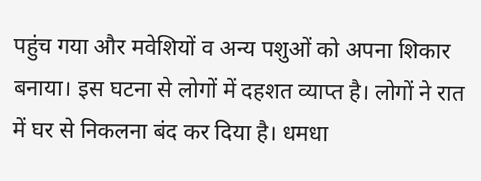पहुंच गया और मवेशियों व अन्य पशुओं को अपना शिकार बनाया। इस घटना से लोगों में दहशत व्याप्त है। लोगों ने रात में घर से निकलना बंद कर दिया है। धमधा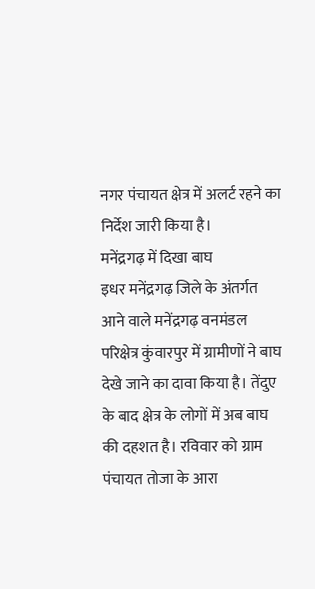नगर पंचायत क्षेत्र में अलर्ट रहने का निर्देश जारी किया है।
मनेंद्रगढ़ में दिखा बाघ
इधर मनेंद्रगढ़ जिले के अंतर्गत आने वाले मनेंद्रगढ़ वनमंडल परिक्षेत्र कुंवारपुर में ग्रामीणों ने बाघ देखे जाने का दावा किया है। तेंदुए के बाद क्षेत्र के लोगों में अब बाघ की दहशत है। रविवार को ग्राम पंचायत तोजा के आरा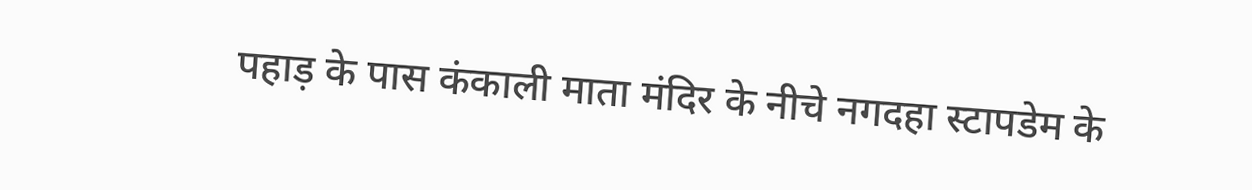पहाड़ के पास कंकाली माता मंदिर के नीचे नगदहा स्टापडेम के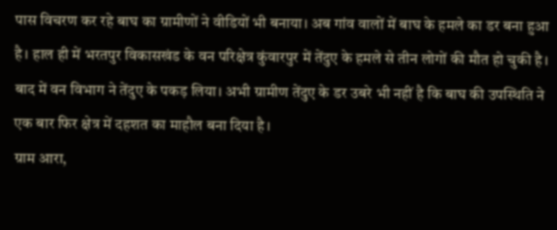पास विचरण कर रहे बाघ का ग्रामीणों ने वीडियों भी बनाया। अब गांव वालों में बाघ के हमले का डर बना हुआ है। हाल ही में भरतपुर विकासखंड के वन परिक्षेत्र कुंवारपुर में तेंदुए के हमले से तीन लोगों की मौत हो चुकी है। बाद में वन विभाग ने तेंदुए के पकड़ लिया। अभी ग्रामीण तेंदुए के डर उबरे भी नहीं है कि बाघ की उपस्थिति ने एक बार फिर क्षेत्र में दहशत का माहौल बना दिया है।
ग्राम आरा,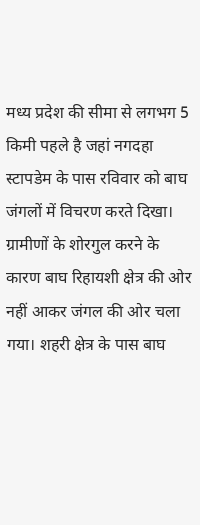मध्य प्रदेश की सीमा से लगभग 5 किमी पहले है जहां नगदहा स्टापडेम के पास रविवार को बाघ जंगलों में विचरण करते दिखा। ग्रामीणों के शोरगुल करने के कारण बाघ रिहायशी क्षेत्र की ओर नहीं आकर जंगल की ओर चला गया। शहरी क्षेत्र के पास बाघ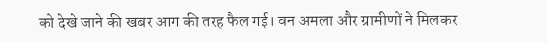को देखे जाने की खबर आग की तरह फैल गई। वन अमला और ग्रामीणों ने मिलकर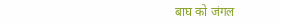बाघ को जंगल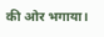की ओर भगाया।